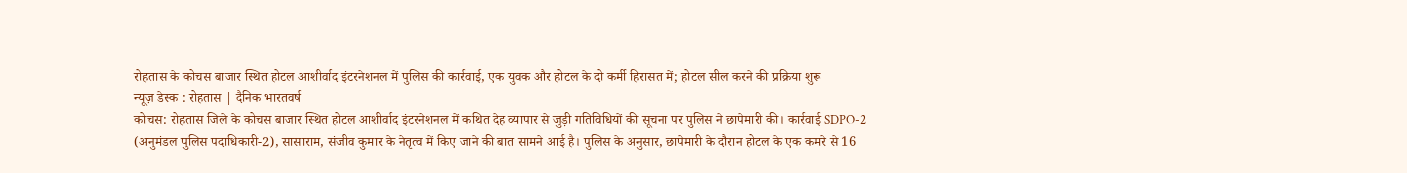रोहतास के कोचस बाजार स्थित होटल आशीर्वाद इंटरनेशनल में पुलिस की कार्रवाई, एक युवक और होटल के दो कर्मी हिरासत में; होटल सील करने की प्रक्रिया शुरू
न्यूज़ डेस्क : रोहतास | दैनिक भारतवर्ष
कोचस: रोहतास जिले के कोचस बाजार स्थित होटल आशीर्वाद इंटरनेशनल में कथित देह व्यापार से जुड़ी गतिविधियों की सूचना पर पुलिस ने छापेमारी की। कार्रवाई SDPO-2 (अनुमंडल पुलिस पदाधिकारी-2), सासाराम, संजीव कुमार के नेतृत्व में किए जाने की बात सामने आई है। पुलिस के अनुसार, छापेमारी के दौरान होटल के एक कमरे से 16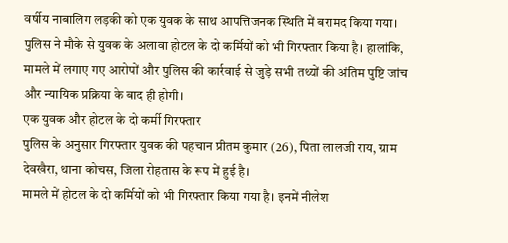वर्षीय नाबालिग लड़की को एक युवक के साथ आपत्तिजनक स्थिति में बरामद किया गया।
पुलिस ने मौके से युवक के अलावा होटल के दो कर्मियों को भी गिरफ्तार किया है। हालांकि, मामले में लगाए गए आरोपों और पुलिस की कार्रवाई से जुड़े सभी तथ्यों की अंतिम पुष्टि जांच और न्यायिक प्रक्रिया के बाद ही होगी।
एक युवक और होटल के दो कर्मी गिरफ्तार
पुलिस के अनुसार गिरफ्तार युवक की पहचान प्रीतम कुमार (26), पिता लालजी राय, ग्राम देवखैरा, थाना कोचस, जिला रोहतास के रूप में हुई है।
मामले में होटल के दो कर्मियों को भी गिरफ्तार किया गया है। इनमें नीलेश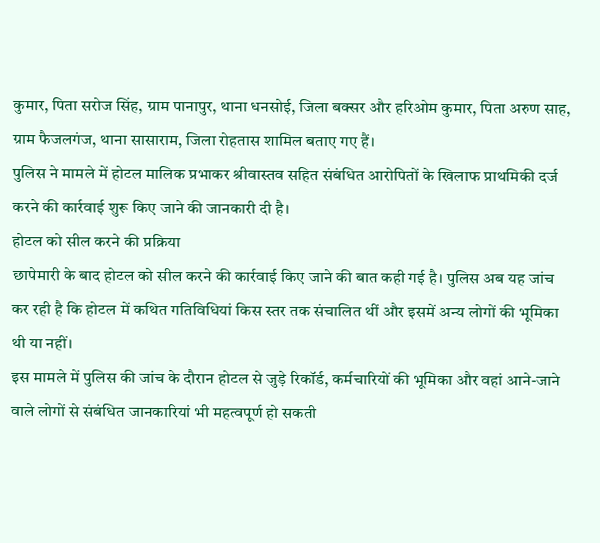कुमार, पिता सरोज सिंह, ग्राम पानापुर, थाना धनसोई, जिला बक्सर और हरिओम कुमार, पिता अरुण साह, ग्राम फैजलगंज, थाना सासाराम, जिला रोहतास शामिल बताए गए हैं।
पुलिस ने मामले में होटल मालिक प्रभाकर श्रीवास्तव सहित संबंधित आरोपितों के खिलाफ प्राथमिकी दर्ज करने की कार्रवाई शुरू किए जाने की जानकारी दी है।
होटल को सील करने की प्रक्रिया
छापेमारी के बाद होटल को सील करने की कार्रवाई किए जाने की बात कही गई है। पुलिस अब यह जांच कर रही है कि होटल में कथित गतिविधियां किस स्तर तक संचालित थीं और इसमें अन्य लोगों की भूमिका थी या नहीं।
इस मामले में पुलिस की जांच के दौरान होटल से जुड़े रिकॉर्ड, कर्मचारियों की भूमिका और वहां आने-जाने वाले लोगों से संबंधित जानकारियां भी महत्वपूर्ण हो सकती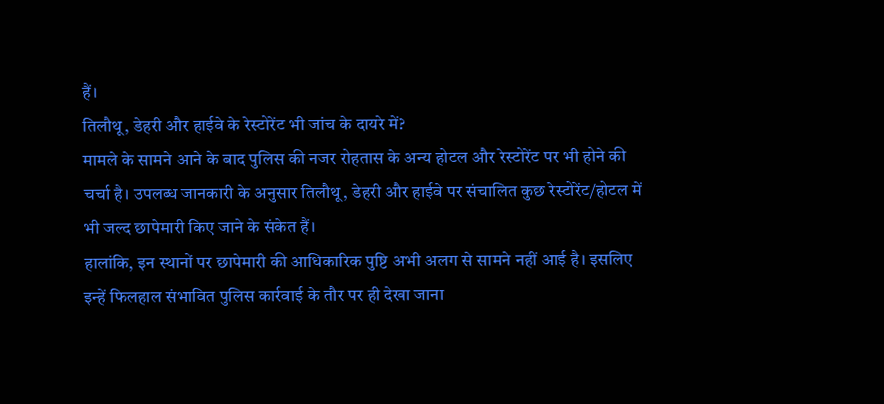हैं।
तिलौथू, डेहरी और हाईवे के रेस्टोरेंट भी जांच के दायरे में?
मामले के सामने आने के बाद पुलिस की नजर रोहतास के अन्य होटल और रेस्टोरेंट पर भी होने की चर्चा है। उपलब्ध जानकारी के अनुसार तिलौथू, डेहरी और हाईवे पर संचालित कुछ रेस्टोरेंट/होटल में भी जल्द छापेमारी किए जाने के संकेत हैं।
हालांकि, इन स्थानों पर छापेमारी की आधिकारिक पुष्टि अभी अलग से सामने नहीं आई है। इसलिए इन्हें फिलहाल संभावित पुलिस कार्रवाई के तौर पर ही देखा जाना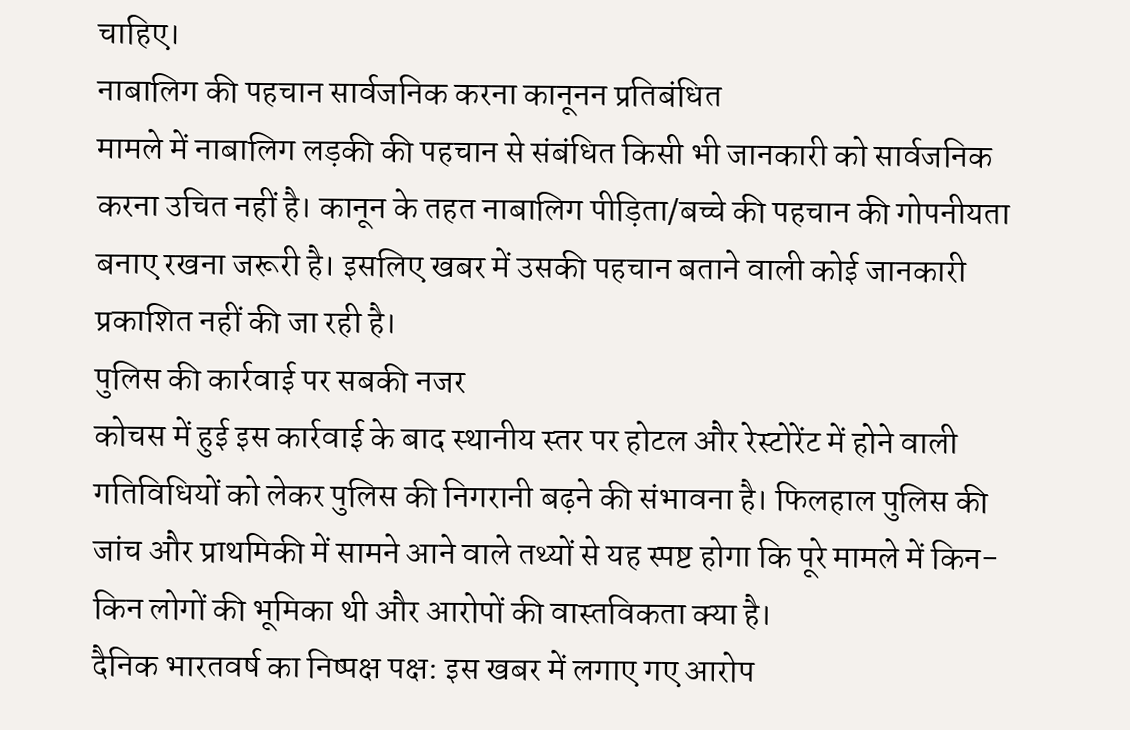चाहिए।
नाबालिग की पहचान सार्वजनिक करना कानूनन प्रतिबंधित
मामले में नाबालिग लड़की की पहचान से संबंधित किसी भी जानकारी को सार्वजनिक करना उचित नहीं है। कानून के तहत नाबालिग पीड़िता/बच्चे की पहचान की गोपनीयता बनाए रखना जरूरी है। इसलिए खबर में उसकी पहचान बताने वाली कोई जानकारी प्रकाशित नहीं की जा रही है।
पुलिस की कार्रवाई पर सबकी नजर
कोचस में हुई इस कार्रवाई के बाद स्थानीय स्तर पर होटल और रेस्टोरेंट में होने वाली गतिविधियों को लेकर पुलिस की निगरानी बढ़ने की संभावना है। फिलहाल पुलिस की जांच और प्राथमिकी में सामने आने वाले तथ्यों से यह स्पष्ट होगा कि पूरे मामले में किन-किन लोगों की भूमिका थी और आरोपों की वास्तविकता क्या है।
दैनिक भारतवर्ष का निष्पक्ष पक्ष: इस खबर में लगाए गए आरोप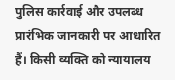पुलिस कार्रवाई और उपलब्ध प्रारंभिक जानकारी पर आधारित हैं। किसी व्यक्ति को न्यायालय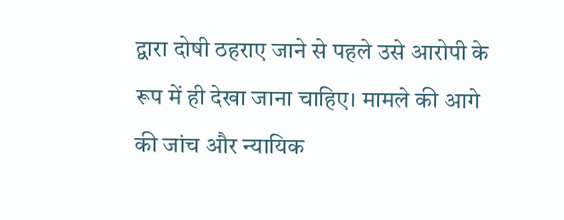द्वारा दोषी ठहराए जाने से पहले उसे आरोपी के रूप में ही देखा जाना चाहिए। मामले की आगे की जांच और न्यायिक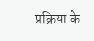प्रक्रिया के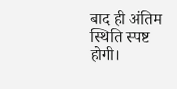बाद ही अंतिम स्थिति स्पष्ट होगी।